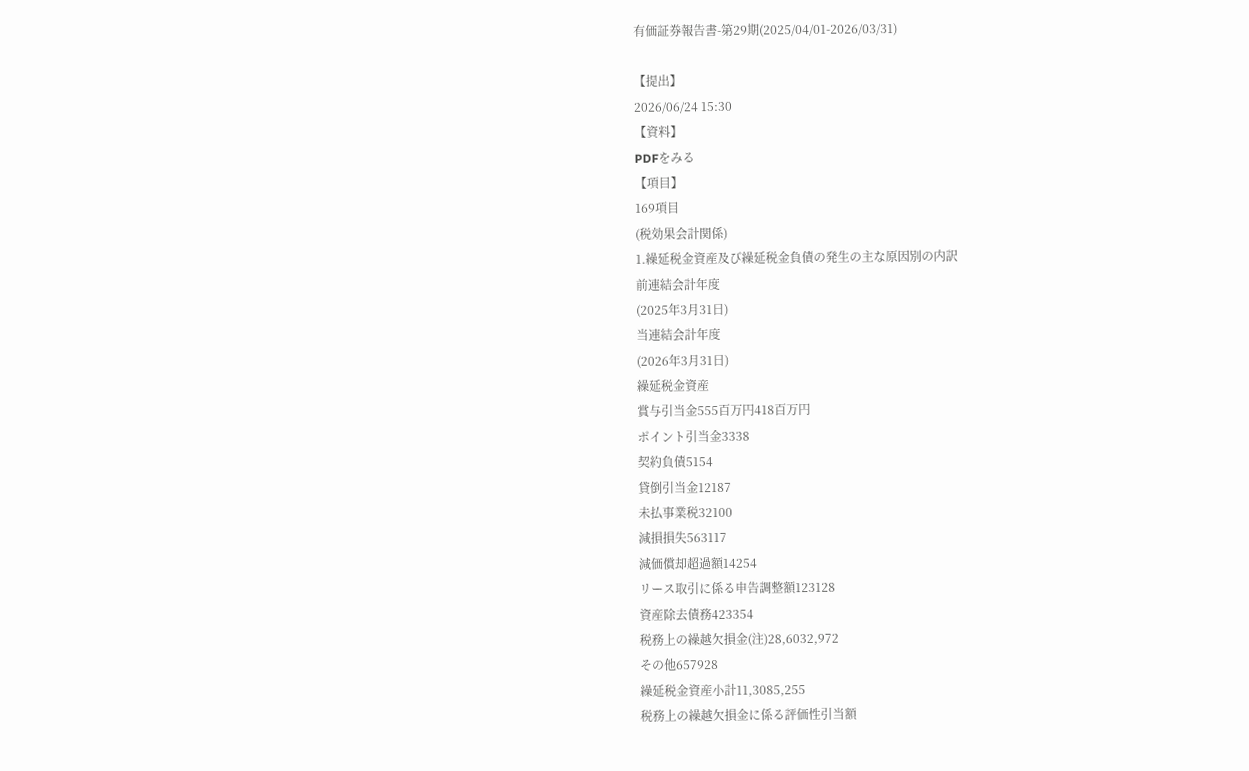有価証券報告書-第29期(2025/04/01-2026/03/31)

【提出】
2026/06/24 15:30
【資料】
PDFをみる
【項目】
169項目
(税効果会計関係)
1.繰延税金資産及び繰延税金負債の発生の主な原因別の内訳
前連結会計年度
(2025年3月31日)
当連結会計年度
(2026年3月31日)
繰延税金資産
賞与引当金555百万円418百万円
ポイント引当金3338
契約負債5154
貸倒引当金12187
未払事業税32100
減損損失563117
減価償却超過額14254
リース取引に係る申告調整額123128
資産除去債務423354
税務上の繰越欠損金(注)28,6032,972
その他657928
繰延税金資産小計11,3085,255
税務上の繰越欠損金に係る評価性引当額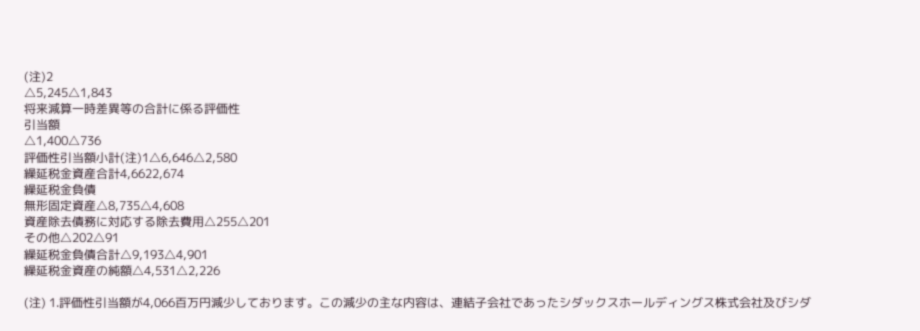(注)2
△5,245△1,843
将来減算一時差異等の合計に係る評価性
引当額
△1,400△736
評価性引当額小計(注)1△6,646△2,580
繰延税金資産合計4,6622,674
繰延税金負債
無形固定資産△8,735△4,608
資産除去債務に対応する除去費用△255△201
その他△202△91
繰延税金負債合計△9,193△4,901
繰延税金資産の純額△4,531△2,226

(注) 1.評価性引当額が4,066百万円減少しております。この減少の主な内容は、連結子会社であったシダックスホールディングス株式会社及びシダ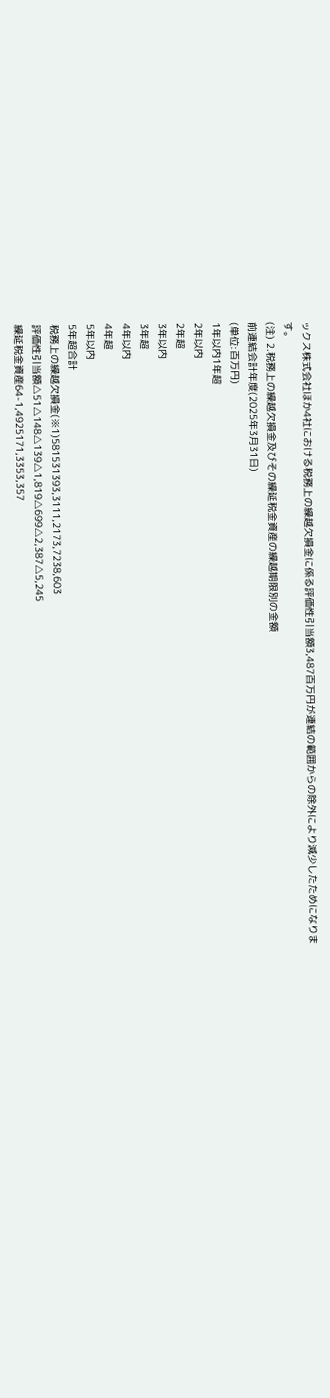ックス株式会社ほか4社における税務上の繰越欠損金に係る評価性引当額3,487百万円が連結の範囲からの除外により減少したためになります。
(注) 2.税務上の繰越欠損金及びその繰延税金資産の繰越期限別の金額
前連結会計年度(2025年3月31日)
(単位:百万円)
1年以内1年超
2年以内
2年超
3年以内
3年超
4年以内
4年超
5年以内
5年超合計
税務上の繰越欠損金(※1)581531393,3111,2173,7238,603
評価性引当額△51△148△139△1,819△699△2,387△5,245
繰延税金資産64-1,4925171,3353,357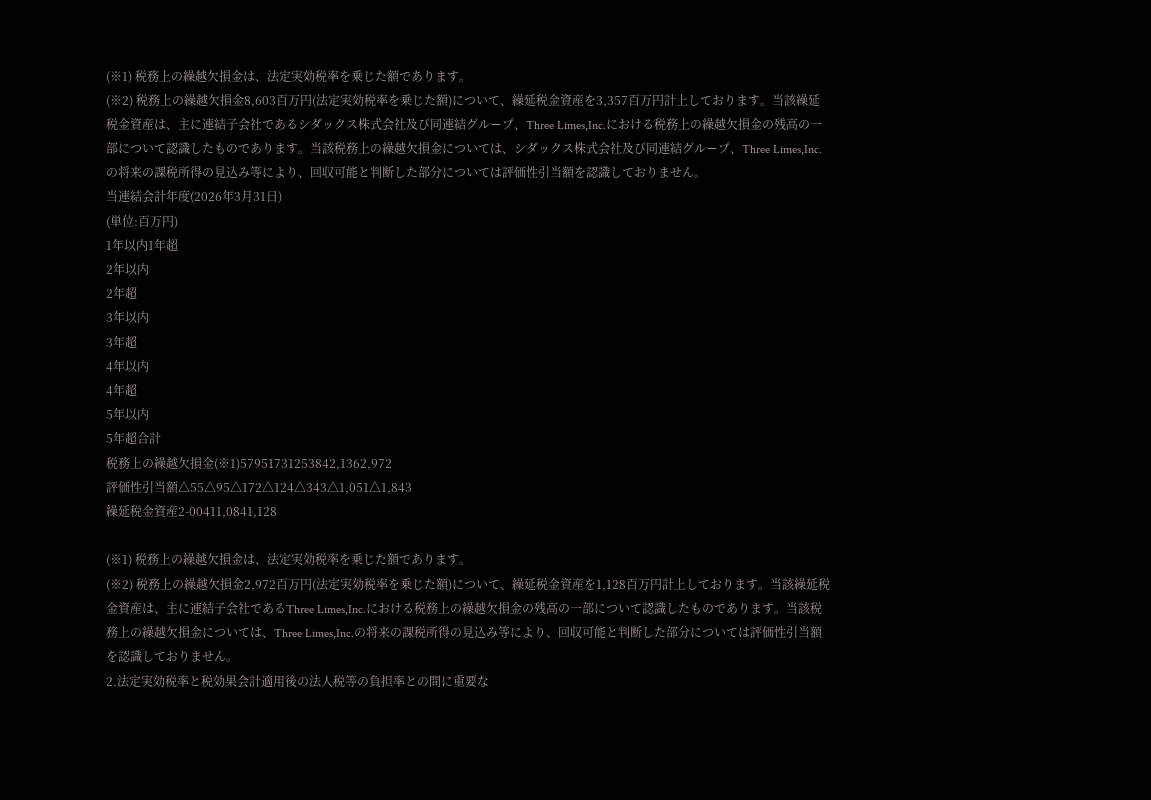(※1) 税務上の繰越欠損金は、法定実効税率を乗じた額であります。
(※2) 税務上の繰越欠損金8,603百万円(法定実効税率を乗じた額)について、繰延税金資産を3,357百万円計上しております。当該繰延税金資産は、主に連結子会社であるシダックス株式会社及び同連結グループ、Three Limes,Inc.における税務上の繰越欠損金の残高の一部について認識したものであります。当該税務上の繰越欠損金については、シダックス株式会社及び同連結グループ、Three Limes,Inc.の将来の課税所得の見込み等により、回収可能と判断した部分については評価性引当額を認識しておりません。
当連結会計年度(2026年3月31日)
(単位:百万円)
1年以内1年超
2年以内
2年超
3年以内
3年超
4年以内
4年超
5年以内
5年超合計
税務上の繰越欠損金(※1)57951731253842,1362,972
評価性引当額△55△95△172△124△343△1,051△1,843
繰延税金資産2-00411,0841,128

(※1) 税務上の繰越欠損金は、法定実効税率を乗じた額であります。
(※2) 税務上の繰越欠損金2,972百万円(法定実効税率を乗じた額)について、繰延税金資産を1,128百万円計上しております。当該繰延税金資産は、主に連結子会社であるThree Limes,Inc.における税務上の繰越欠損金の残高の一部について認識したものであります。当該税務上の繰越欠損金については、Three Limes,Inc.の将来の課税所得の見込み等により、回収可能と判断した部分については評価性引当額を認識しておりません。
2.法定実効税率と税効果会計適用後の法人税等の負担率との間に重要な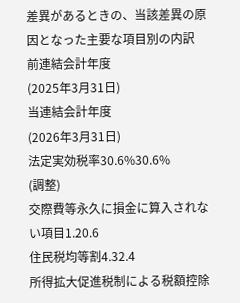差異があるときの、当該差異の原因となった主要な項目別の内訳
前連結会計年度
(2025年3月31日)
当連結会計年度
(2026年3月31日)
法定実効税率30.6%30.6%
(調整)
交際費等永久に損金に算入されない項目1.20.6
住民税均等割4.32.4
所得拡大促進税制による税額控除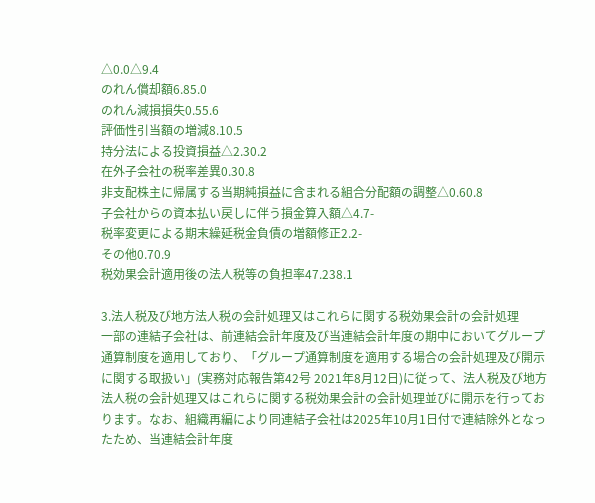△0.0△9.4
のれん償却額6.85.0
のれん減損損失0.55.6
評価性引当額の増減8.10.5
持分法による投資損益△2.30.2
在外子会社の税率差異0.30.8
非支配株主に帰属する当期純損益に含まれる組合分配額の調整△0.60.8
子会社からの資本払い戻しに伴う損金算入額△4.7-
税率変更による期末繰延税金負債の増額修正2.2-
その他0.70.9
税効果会計適用後の法人税等の負担率47.238.1

3.法人税及び地方法人税の会計処理又はこれらに関する税効果会計の会計処理
一部の連結子会社は、前連結会計年度及び当連結会計年度の期中においてグループ通算制度を適用しており、「グループ通算制度を適用する場合の会計処理及び開示に関する取扱い」(実務対応報告第42号 2021年8月12日)に従って、法人税及び地方法人税の会計処理又はこれらに関する税効果会計の会計処理並びに開示を行っております。なお、組織再編により同連結子会社は2025年10月1日付で連結除外となったため、当連結会計年度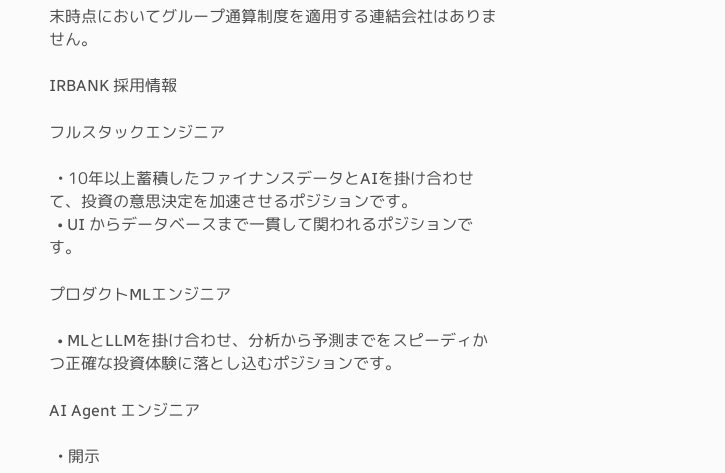末時点においてグループ通算制度を適用する連結会社はありません。

IRBANK 採用情報

フルスタックエンジニア

  • 10年以上蓄積したファイナンスデータとAIを掛け合わせて、投資の意思決定を加速させるポジションです。
  • UI からデータベースまで一貫して関われるポジションです。

プロダクトMLエンジニア

  • MLとLLMを掛け合わせ、分析から予測までをスピーディかつ正確な投資体験に落とし込むポジションです。

AI Agent エンジニア

  • 開示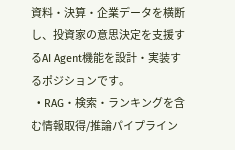資料・決算・企業データを横断し、投資家の意思決定を支援するAI Agent機能を設計・実装するポジションです。
  • RAG・検索・ランキングを含む情報取得/推論パイプライン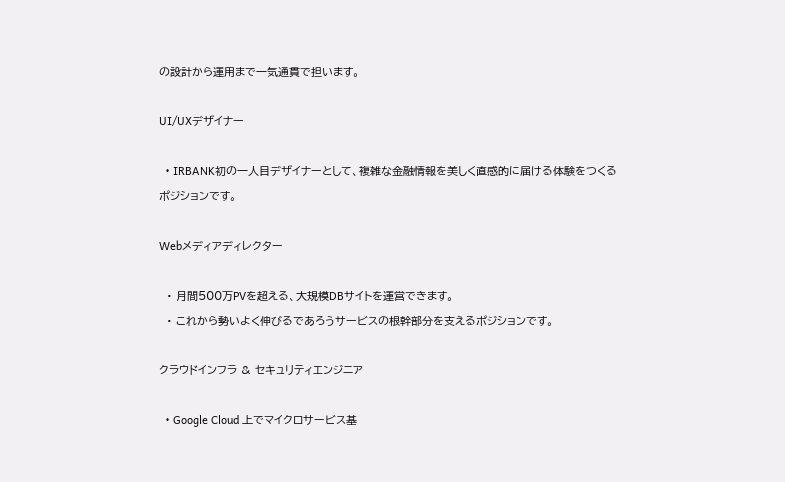の設計から運用まで一気通貫で担います。

UI/UXデザイナー

  • IRBANK初の一人目デザイナーとして、複雑な金融情報を美しく直感的に届ける体験をつくるポジションです。

Webメディアディレクター

  • 月間500万PVを超える、大規模DBサイトを運営できます。
  • これから勢いよく伸びるであろうサービスの根幹部分を支えるポジションです。

クラウドインフラ & セキュリティエンジニア

  • Google Cloud 上でマイクロサービス基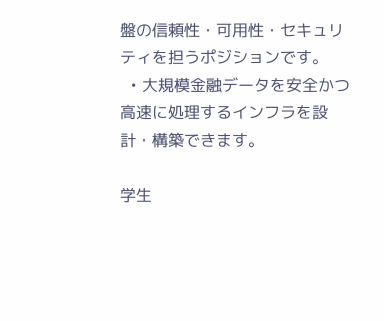盤の信頼性・可用性・セキュリティを担うポジションです。
  • 大規模金融データを安全かつ高速に処理するインフラを設計・構築できます。

学生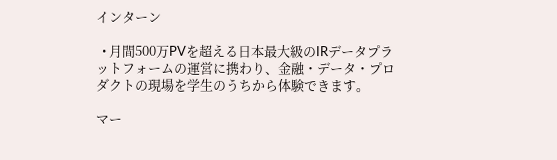インターン

  • 月間500万PVを超える日本最大級のIRデータプラットフォームの運営に携わり、金融・データ・プロダクトの現場を学生のうちから体験できます。

マー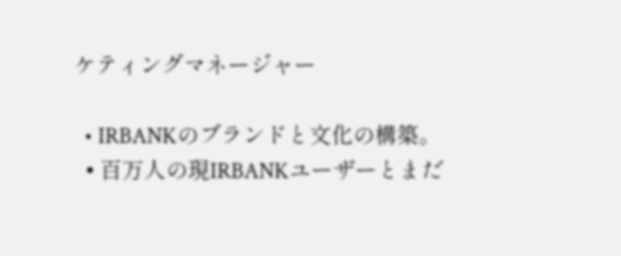ケティングマネージャー

  • IRBANKのブランドと文化の構築。
  • 百万人の現IRBANKユーザーとまだ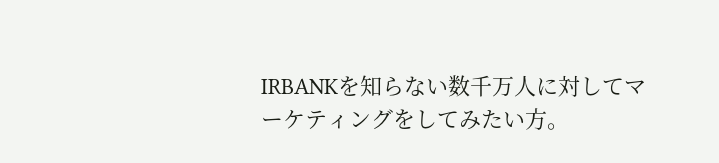IRBANKを知らない数千万人に対してマーケティングをしてみたい方。